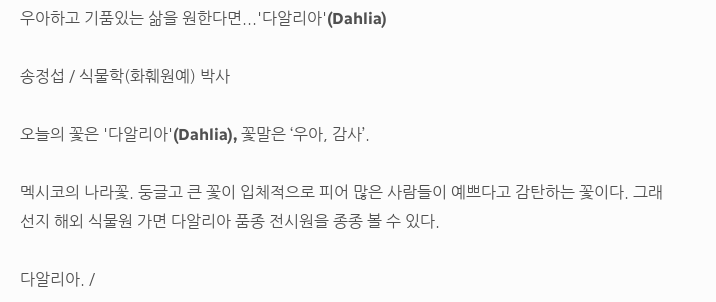우아하고 기품있는 삶을 원한다면...'다알리아'(Dahlia)

송정섭 / 식물학(화훼원예) 박사

오늘의 꽃은 '다알리아'(Dahlia), 꽃말은 ‘우아, 감사’.

멕시코의 나라꽃. 둥글고 큰 꽃이 입체적으로 피어 많은 사람들이 예쁘다고 감탄하는 꽃이다. 그래선지 해외 식물원 가면 다알리아 품종 전시원을 종종 볼 수 있다.

다알리아. /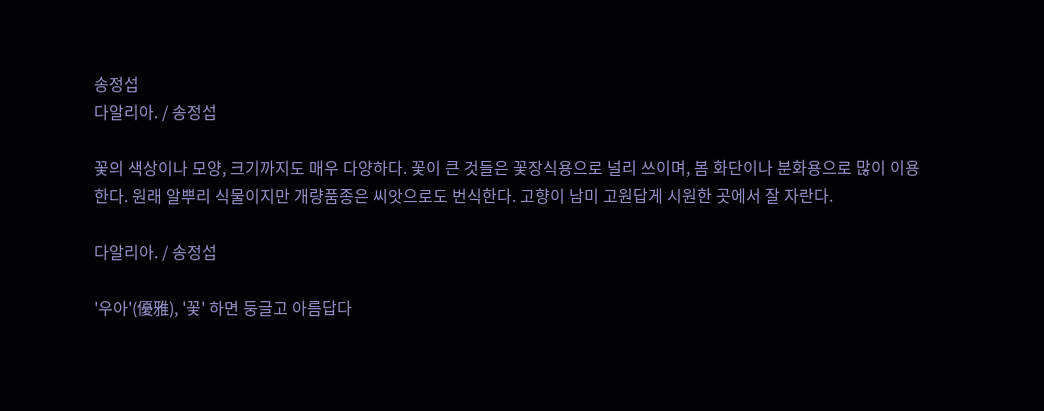송정섭
다알리아. / 송정섭

꽃의 색상이나 모양, 크기까지도 매우 다양하다. 꽃이 큰 것들은 꽃장식용으로 널리 쓰이며, 봄 화단이나 분화용으로 많이 이용한다. 원래 알뿌리 식물이지만 개량품종은 씨앗으로도 번식한다. 고향이 남미 고원답게 시원한 곳에서 잘 자란다.

다알리아. / 송정섭

'우아'(優雅), '꽃' 하면 둥글고 아름답다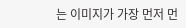는 이미지가 가장 먼저 먼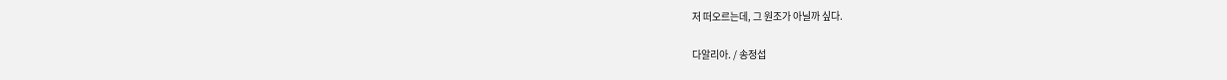저 떠오르는데, 그 원조가 아닐까 싶다.

다알리아. / 송정섭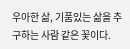우아한 삶, 기품있는 삶을 추구하는 사람 같은 꽃이다.